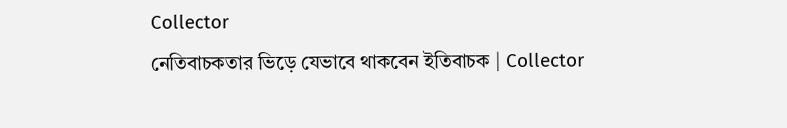Collector
নেতিবাচকতার ভিড়ে যেভাবে থাকবেন ইতিবাচক | Collector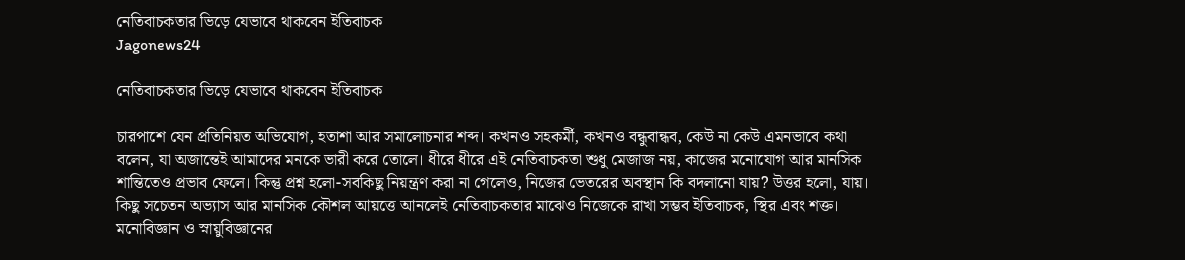নেতিবাচকতার ভিড়ে যেভাবে থাকবেন ইতিবাচক
Jagonews24

নেতিবাচকতার ভিড়ে যেভাবে থাকবেন ইতিবাচক

চারপাশে যেন প্রতিনিয়ত অভিযোগ, হতাশা আর সমালোচনার শব্দ। কখনও সহকর্মী, কখনও বন্ধুবান্ধব, কেউ না কেউ এমনভাবে কথা বলেন, যা অজান্তেই আমাদের মনকে ভারী করে তোলে। ধীরে ধীরে এই নেতিবাচকতা শুধু মেজাজ নয়, কাজের মনোযোগ আর মানসিক শান্তিতেও প্রভাব ফেলে। কিন্তু প্রশ্ন হলো-সবকিছু নিয়ন্ত্রণ করা না গেলেও, নিজের ভেতরের অবস্থান কি বদলানো যায়? উত্তর হলো, যায়। কিছু সচেতন অভ্যাস আর মানসিক কৌশল আয়ত্তে আনলেই নেতিবাচকতার মাঝেও নিজেকে রাখা সম্ভব ইতিবাচক, স্থির এবং শক্ত। মনোবিজ্ঞান ও স্নায়ুবিজ্ঞানের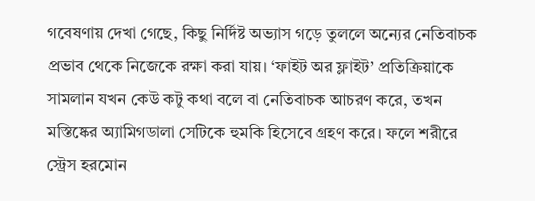গবেষণায় দেখা গেছে, কিছু নির্দিষ্ট অভ্যাস গড়ে তুললে অন্যের নেতিবাচক প্রভাব থেকে নিজেকে রক্ষা করা যায়। ‘ফাইট অর ফ্লাইট’ প্রতিক্রিয়াকে সামলান যখন কেউ কটু কথা বলে বা নেতিবাচক আচরণ করে, তখন মস্তিষ্কের অ্যামিগডালা সেটিকে হুমকি হিসেবে গ্রহণ করে। ফলে শরীরে স্ট্রেস হরমোন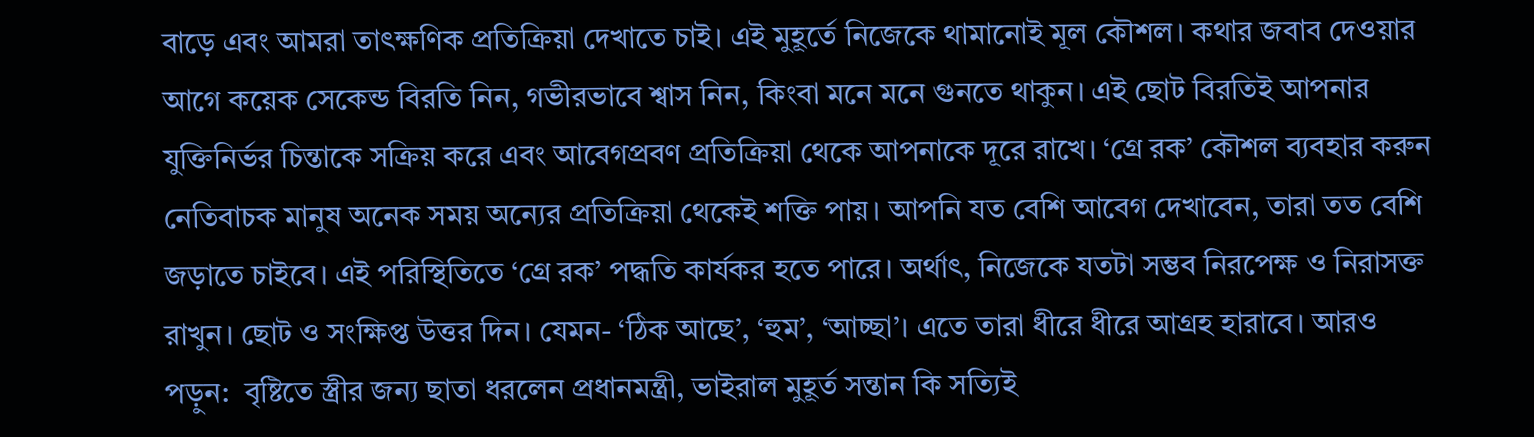বাড়ে এবং আমরা তাৎক্ষণিক প্রতিক্রিয়া দেখাতে চাই। এই মুহূর্তে নিজেকে থামানোই মূল কৌশল। কথার জবাব দেওয়ার আগে কয়েক সেকেন্ড বিরতি নিন, গভীরভাবে শ্বাস নিন, কিংবা মনে মনে গুনতে থাকুন। এই ছোট বিরতিই আপনার যুক্তিনির্ভর চিন্তাকে সক্রিয় করে এবং আবেগপ্রবণ প্রতিক্রিয়া থেকে আপনাকে দূরে রাখে। ‘গ্রে রক’ কৌশল ব্যবহার করুন নেতিবাচক মানুষ অনেক সময় অন্যের প্রতিক্রিয়া থেকেই শক্তি পায়। আপনি যত বেশি আবেগ দেখাবেন, তারা তত বেশি জড়াতে চাইবে। এই পরিস্থিতিতে ‘গ্রে রক’ পদ্ধতি কার্যকর হতে পারে। অর্থাৎ, নিজেকে যতটা সম্ভব নিরপেক্ষ ও নিরাসক্ত রাখুন। ছোট ও সংক্ষিপ্ত উত্তর দিন। যেমন- ‘ঠিক আছে’, ‘হুম’, ‘আচ্ছা’। এতে তারা ধীরে ধীরে আগ্রহ হারাবে। আরও পড়ুন:  বৃষ্টিতে স্ত্রীর জন্য ছাতা ধরলেন প্রধানমন্ত্রী, ভাইরাল মুহূর্ত সন্তান কি সত্যিই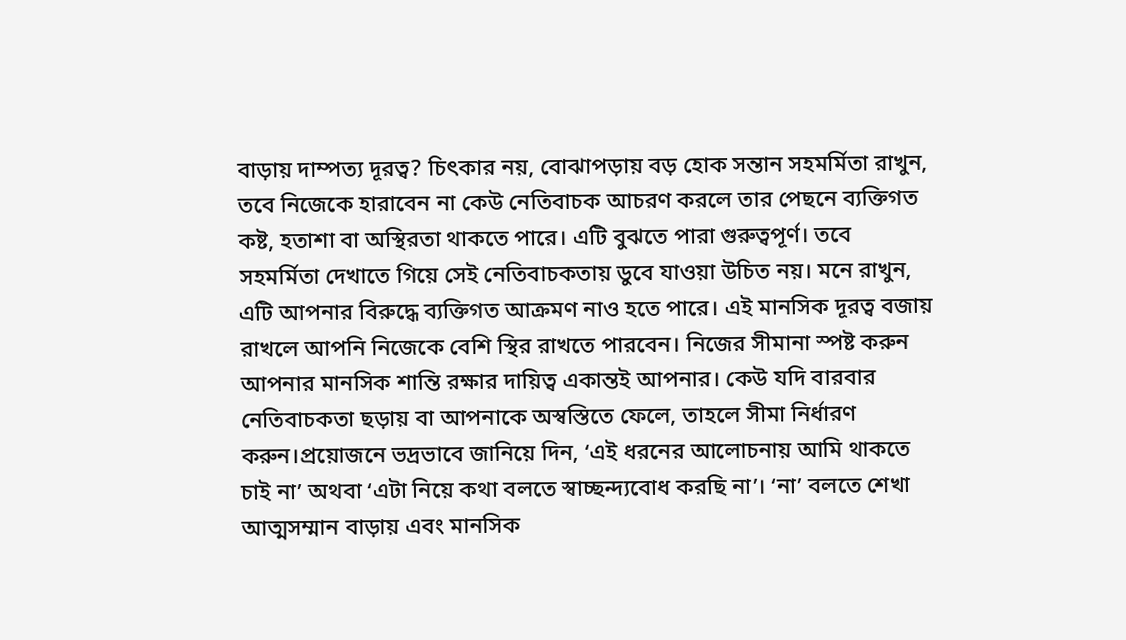বাড়ায় দাম্পত্য দূরত্ব? চিৎকার নয়, বোঝাপড়ায় বড় হোক সন্তান সহমর্মিতা রাখুন, তবে নিজেকে হারাবেন না কেউ নেতিবাচক আচরণ করলে তার পেছনে ব্যক্তিগত কষ্ট, হতাশা বা অস্থিরতা থাকতে পারে। এটি বুঝতে পারা গুরুত্বপূর্ণ। তবে সহমর্মিতা দেখাতে গিয়ে সেই নেতিবাচকতায় ডুবে যাওয়া উচিত নয়। মনে রাখুন, এটি আপনার বিরুদ্ধে ব্যক্তিগত আক্রমণ নাও হতে পারে। এই মানসিক দূরত্ব বজায় রাখলে আপনি নিজেকে বেশি স্থির রাখতে পারবেন। নিজের সীমানা স্পষ্ট করুন আপনার মানসিক শান্তি রক্ষার দায়িত্ব একান্তই আপনার। কেউ যদি বারবার নেতিবাচকতা ছড়ায় বা আপনাকে অস্বস্তিতে ফেলে, তাহলে সীমা নির্ধারণ করুন।প্রয়োজনে ভদ্রভাবে জানিয়ে দিন, ‘এই ধরনের আলোচনায় আমি থাকতে চাই না’ অথবা ‘এটা নিয়ে কথা বলতে স্বাচ্ছন্দ্যবোধ করছি না’। ‘না’ বলতে শেখা আত্মসম্মান বাড়ায় এবং মানসিক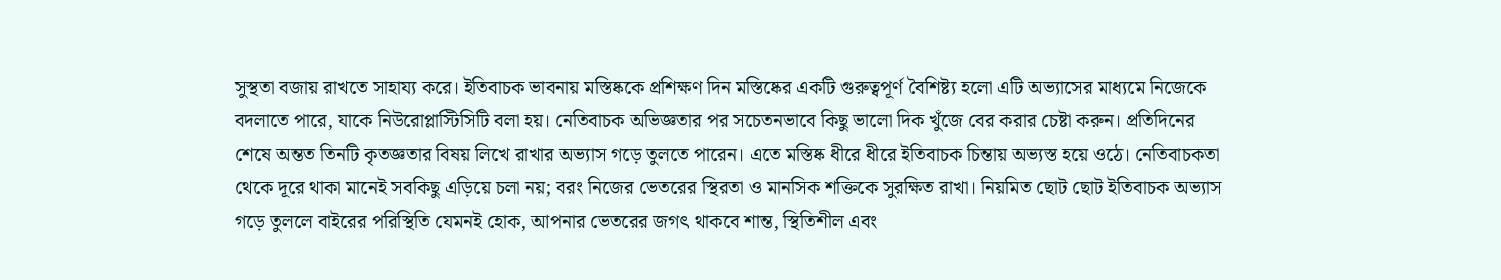সুস্থতা বজায় রাখতে সাহায্য করে। ইতিবাচক ভাবনায় মস্তিষ্ককে প্রশিক্ষণ দিন মস্তিষ্কের একটি গুরুত্বপূর্ণ বৈশিষ্ট্য হলো এটি অভ্যাসের মাধ্যমে নিজেকে বদলাতে পারে, যাকে নিউরোপ্লাস্টিসিটি বলা হয়। নেতিবাচক অভিজ্ঞতার পর সচেতনভাবে কিছু ভালো দিক খুঁজে বের করার চেষ্টা করুন। প্রতিদিনের শেষে অন্তত তিনটি কৃতজ্ঞতার বিষয় লিখে রাখার অভ্যাস গড়ে তুলতে পারেন। এতে মস্তিষ্ক ধীরে ধীরে ইতিবাচক চিন্তায় অভ্যস্ত হয়ে ওঠে। নেতিবাচকতা থেকে দূরে থাকা মানেই সবকিছু এড়িয়ে চলা নয়; বরং নিজের ভেতরের স্থিরতা ও মানসিক শক্তিকে সুরক্ষিত রাখা। নিয়মিত ছোট ছোট ইতিবাচক অভ্যাস গড়ে তুললে বাইরের পরিস্থিতি যেমনই হোক, আপনার ভেতরের জগৎ থাকবে শান্ত, স্থিতিশীল এবং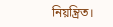নিয়ন্ত্রিত।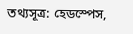তথ্যসূত্র: হেডস্পেস,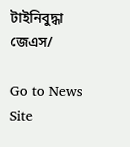টাইনিবুদ্ধা জেএস/

Go to News Site